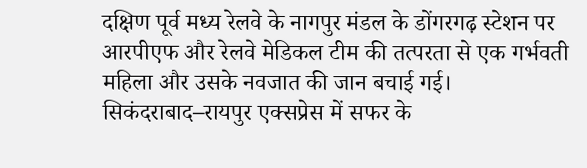दक्षिण पूर्व मध्य रेलवे के नागपुर मंडल के डोंगरगढ़ स्टेशन पर आरपीएफ और रेलवे मेडिकल टीम की तत्परता से एक गर्भवती महिला और उसके नवजात की जान बचाई गई। सिकंदराबाद–रायपुर एक्सप्रेस में सफर के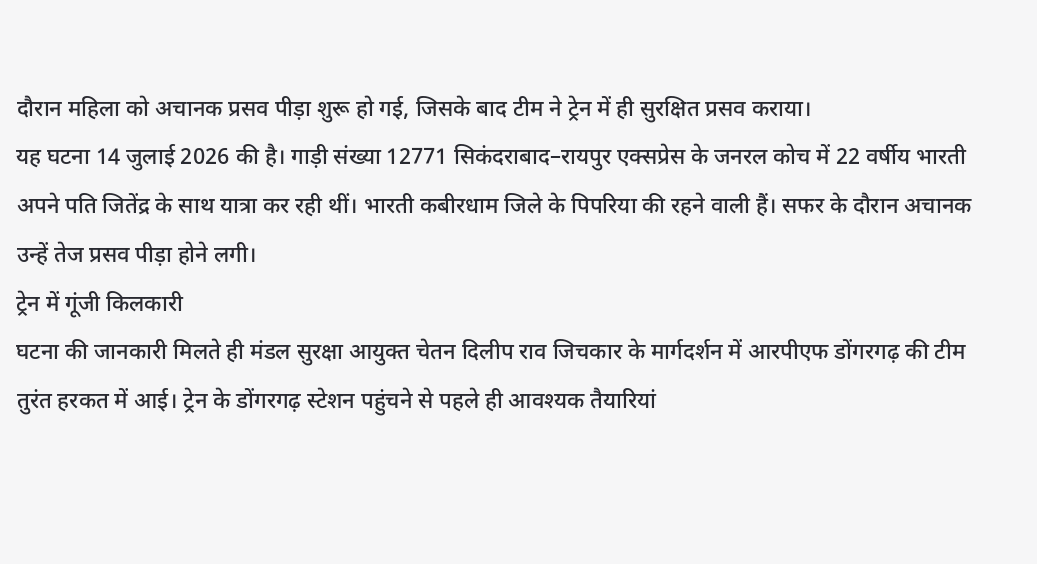दौरान महिला को अचानक प्रसव पीड़ा शुरू हो गई, जिसके बाद टीम ने ट्रेन में ही सुरक्षित प्रसव कराया।
यह घटना 14 जुलाई 2026 की है। गाड़ी संख्या 12771 सिकंदराबाद–रायपुर एक्सप्रेस के जनरल कोच में 22 वर्षीय भारती अपने पति जितेंद्र के साथ यात्रा कर रही थीं। भारती कबीरधाम जिले के पिपरिया की रहने वाली हैं। सफर के दौरान अचानक उन्हें तेज प्रसव पीड़ा होने लगी।
ट्रेन में गूंजी किलकारी
घटना की जानकारी मिलते ही मंडल सुरक्षा आयुक्त चेतन दिलीप राव जिचकार के मार्गदर्शन में आरपीएफ डोंगरगढ़ की टीम तुरंत हरकत में आई। ट्रेन के डोंगरगढ़ स्टेशन पहुंचने से पहले ही आवश्यक तैयारियां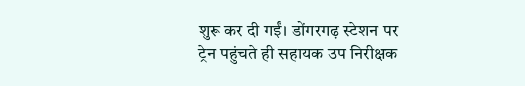शुरू कर दी गईं। डोंगरगढ़ स्टेशन पर ट्रेन पहुंचते ही सहायक उप निरीक्षक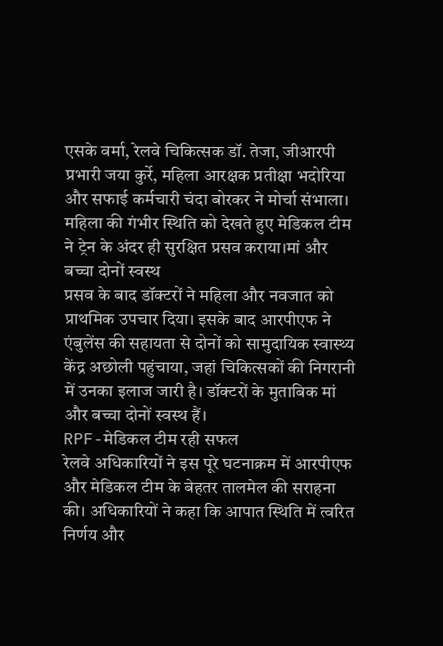एसके वर्मा, रेलवे चिकित्सक डॉ. तेजा, जीआरपी प्रभारी जया कुर्रे, महिला आरक्षक प्रतीक्षा भदोरिया और सफाई कर्मचारी चंदा बोरकर ने मोर्चा संभाला। महिला की गंभीर स्थिति को देखते हुए मेडिकल टीम ने ट्रेन के अंदर ही सुरक्षित प्रसव कराया।मां और बच्चा दोनों स्वस्थ
प्रसव के बाद डॉक्टरों ने महिला और नवजात को प्राथमिक उपचार दिया। इसके बाद आरपीएफ ने एंबुलेंस की सहायता से दोनों को सामुदायिक स्वास्थ्य केंद्र अछोली पहुंचाया, जहां चिकित्सकों की निगरानी में उनका इलाज जारी है। डॉक्टरों के मुताबिक मां और बच्चा दोनों स्वस्थ हैं।
RPF-मेडिकल टीम रही सफल
रेलवे अधिकारियों ने इस पूरे घटनाक्रम में आरपीएफ और मेडिकल टीम के बेहतर तालमेल की सराहना की। अधिकारियों ने कहा कि आपात स्थिति में त्वरित निर्णय और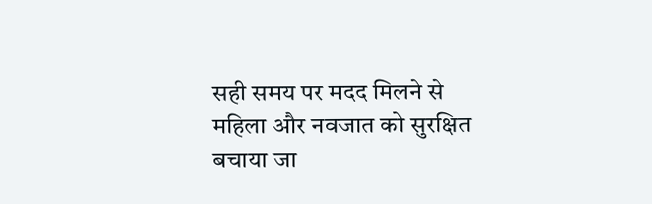सही समय पर मदद मिलने से महिला और नवजात को सुरक्षित बचाया जा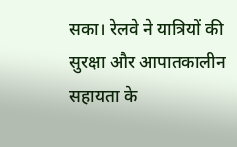सका। रेलवे ने यात्रियों की सुरक्षा और आपातकालीन सहायता के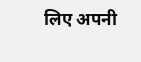लिए अपनी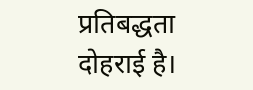प्रतिबद्धता दोहराई है।